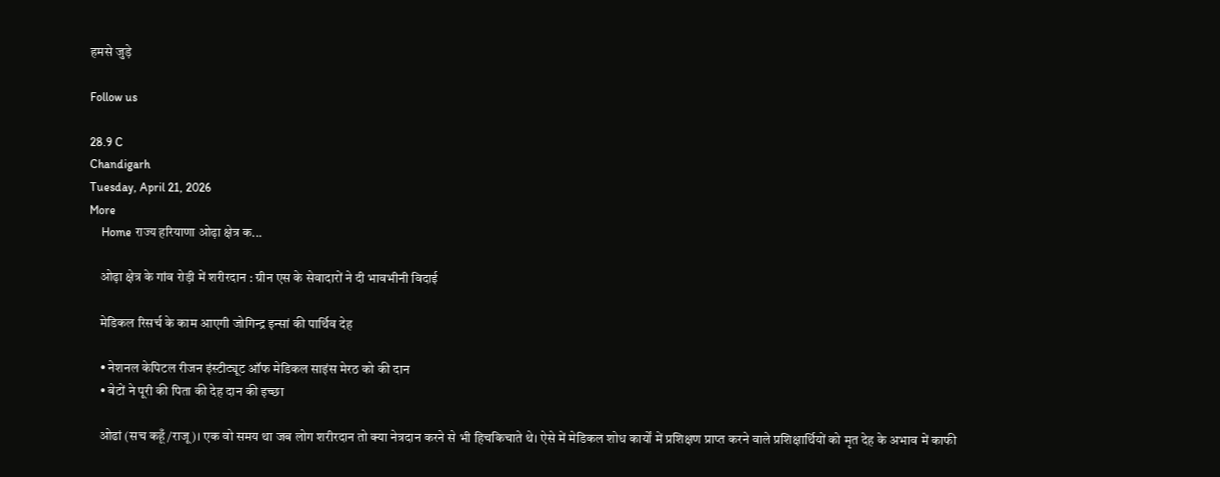हमसे जुड़े

Follow us

28.9 C
Chandigarh
Tuesday, April 21, 2026
More
    Home राज्य हरियाणा ओढ़ा क्षेत्र क...

    ओढ़ा क्षेत्र के गांव रोड़ी में शरीरदान : ग्रीन एस के सेवादारों ने दी भावभीनी विदाई

    मेडिकल रिसर्च के काम आएगी जोगिन्द्र इन्सां की पार्थिव देह

    • नेशनल केपिटल रीजन इंस्टीट्यूट ऑफ मेडिकल साइंस मेरठ को की दान
    • बेटों ने पूरी की पिता की देह दान की इच्छा

    ओढां (सच कहूँ/राजू)। एक वो समय था जब लोग शरीरदान तो क्या नेत्रदान करने से भी हिचकिचाते थे। ऐसे में मेडिकल शोध कार्यों में प्रशिक्षण प्राप्त करने वाले प्रशिक्षार्थियों को मृत देह के अभाव में काफी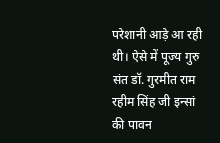परेशानी आड़े आ रही थी। ऐसे में पूज्य गुरु संत डॉ. गुरमीत राम रहीम सिंह जी इन्सां की पावन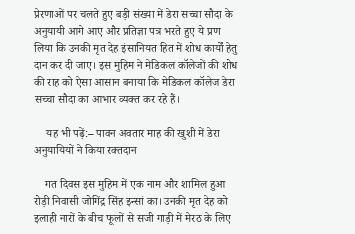प्रेरणाओं पर चलते हुए बड़ी संख्या में डेरा सच्चा सौदा के अनुयायी आगे आए और प्रतिज्ञा पत्र भरते हुए ये प्रण लिया कि उनकी मृत देह इंसानियत हित में शोध कार्यों हेतु दान कर दी जाए। इस मुहिम ने मेडिकल कॉलेजों की शोध की राह को ऐसा आसान बनाया कि मेडिकल कॉलेज डेरा सच्चा सौदा का आभार व्यक्त कर रहे हैं।

    यह भी पढ़ें:– पावन अवतार माह की खुशी में डेरा अनुयायियों ने किया रक्तदान

    गत दिवस इस मुहिम में एक नाम और शामिल हुआ रोड़ी निवासी जोगिंद्र सिंह इन्सां का। उनकी मृत देह को इलाही नारों के बीच फूलों से सजी गाड़ी में मेरठ के लिए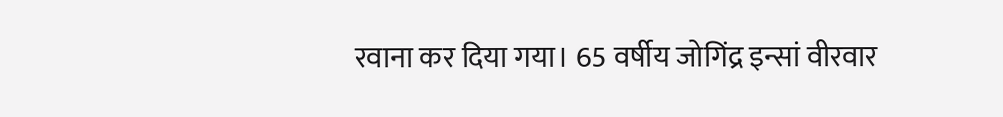रवाना कर दिया गया। 65 वर्षीय जोगिंद्र इन्सां वीरवार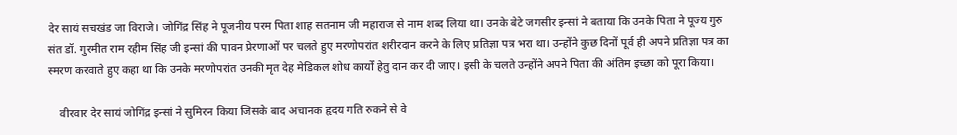देर सायं सचखंड जा विराजे। जोगिंद्र सिंह ने पूजनीय परम पिता शाह सतनाम जी महाराज से नाम शब्द लिया था। उनके बेटे जगसीर इन्सां ने बताया कि उनके पिता ने पूज्य गुरु संत डॉ. गुरमीत राम रहीम सिंह जी इन्सां की पावन प्रेरणाओं पर चलते हुए मरणोपरांत शरीरदान करने के लिए प्रतिज्ञा पत्र भरा था। उन्होंने कुछ दिनों पूर्व ही अपने प्रतिज्ञा पत्र का स्मरण करवाते हुए कहा था कि उनके मरणोपरांत उनकी मृत देह मेडिकल शोध कार्यों हेतु दान कर दी जाए। इसी के चलते उन्होंने अपने पिता की अंतिम इच्छा को पूरा किया।

    वीरवार देर सायं जोगिंद्र इन्सां ने सुमिरन किया जिसके बाद अचानक हृदय गति रुकने से वे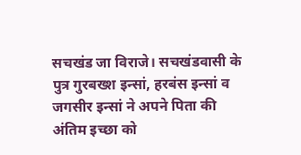सचखंड जा विराजे। सचखंडवासी के पुत्र गुरबख्श इन्सां, हरबंस इन्सां व जगसीर इन्सां ने अपने पिता की अंतिम इच्छा को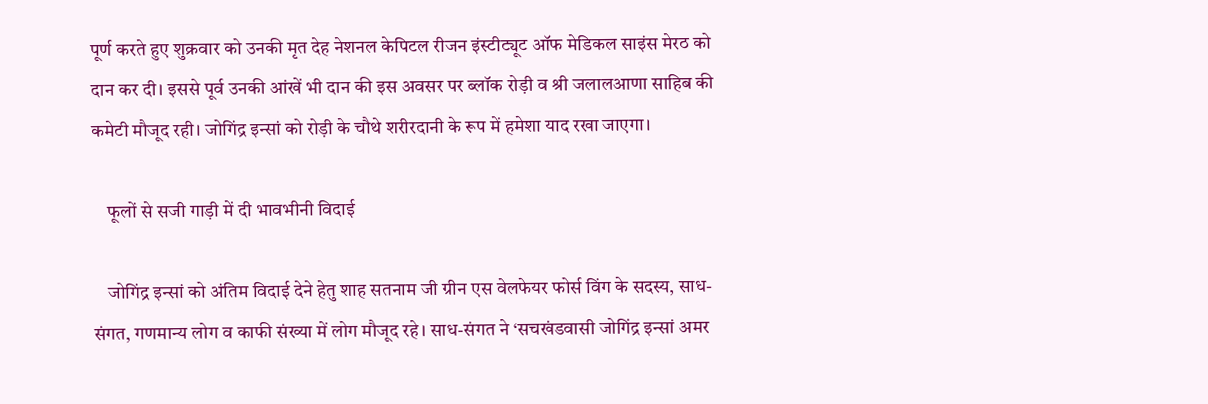पूर्ण करते हुए शुक्रवार को उनकी मृत देह नेशनल केपिटल रीजन इंस्टीट्यूट ऑफ मेडिकल साइंस मेरठ को दान कर दी। इससे पूर्व उनकी आंखें भी दान की इस अवसर पर ब्लॉक रोड़ी व श्री जलालआणा साहिब की कमेटी मौजूद रही। जोगिंद्र इन्सां को रोड़ी के चौथे शरीरदानी के रूप में हमेशा याद रखा जाएगा।

    फूलों से सजी गाड़ी में दी भावभीनी विदाई

    जोगिंद्र इन्सां को अंतिम विदाई देने हेतु शाह सतनाम जी ग्रीन एस वेलफेयर फोर्स विंग के सदस्य, साध-संगत, गणमान्य लोग व काफी संख्या में लोग मौजूद रहे। साध-संगत ने ‘सचखंडवासी जोगिंद्र इन्सां अमर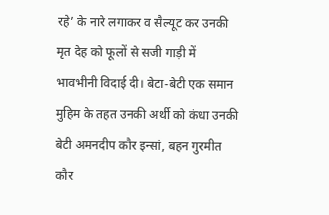रहे’ के नारे लगाकर व सैल्यूट कर उनकी मृत देह को फूलों से सजी गाड़ी में भावभीनी विदाई दी। बेटा-बेटी एक समान मुहिम के तहत उनकी अर्थी को कंधा उनकी बेटी अमनदीप कौर इन्सां, बहन गुरमीत कौर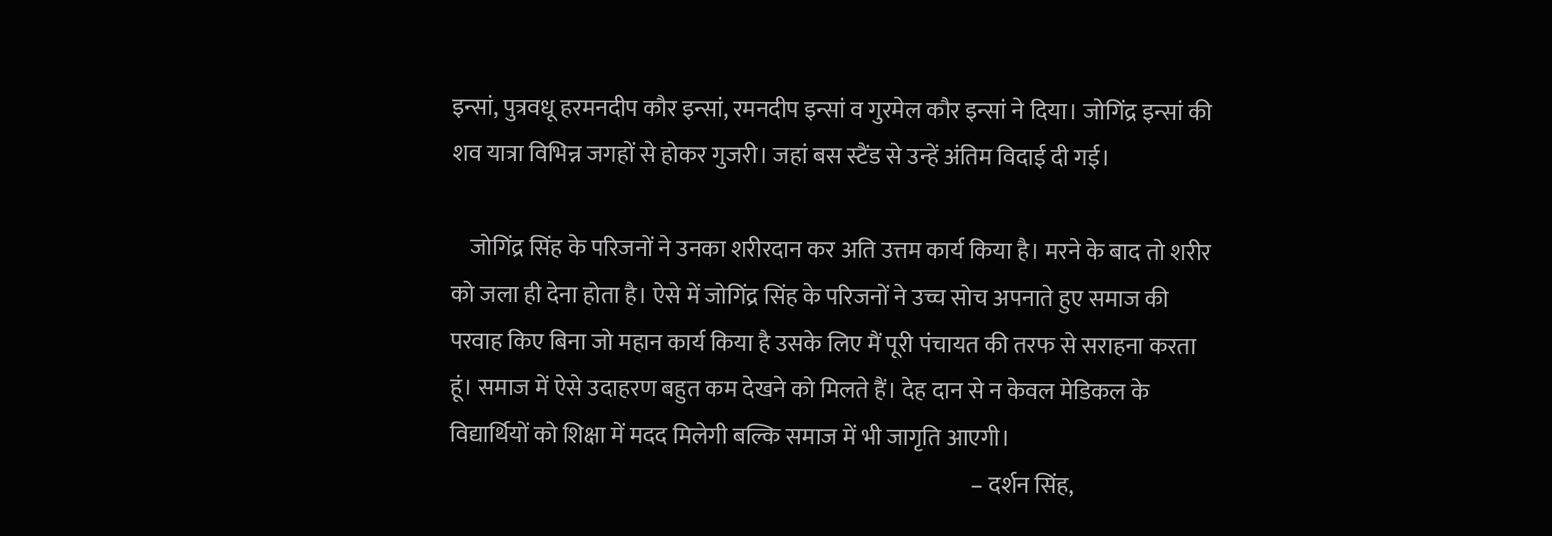इन्सां, पुत्रवधू हरमनदीप कौर इन्सां, रमनदीप इन्सां व गुरमेल कौर इन्सां ने दिया। जोगिंद्र इन्सां की शव यात्रा विभिन्न जगहों से होकर गुजरी। जहां बस स्टैंड से उन्हें अंतिम विदाई दी गई।

    जोगिंद्र सिंह के परिजनों ने उनका शरीरदान कर अति उत्तम कार्य किया है। मरने के बाद तो शरीर को जला ही देना होता है। ऐसे में जोगिंद्र सिंह के परिजनों ने उच्च सोच अपनाते हुए समाज की परवाह किए बिना जो महान कार्य किया है उसके लिए मैं पूरी पंचायत की तरफ से सराहना करता हूं। समाज में ऐसे उदाहरण बहुत कम देखने को मिलते हैं। देह दान से न केवल मेडिकल के विद्यार्थियों को शिक्षा में मदद मिलेगी बल्कि समाज में भी जागृति आएगी।
                                                                                                                  – दर्शन सिंह,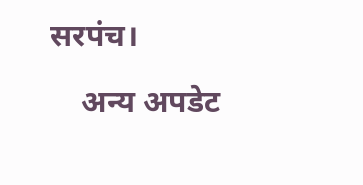सरपंच।

    अन्य अपडेट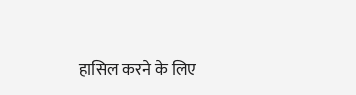हासिल करने के लिए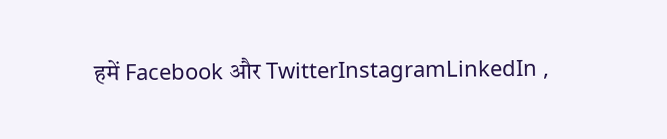हमें Facebook और TwitterInstagramLinkedIn ,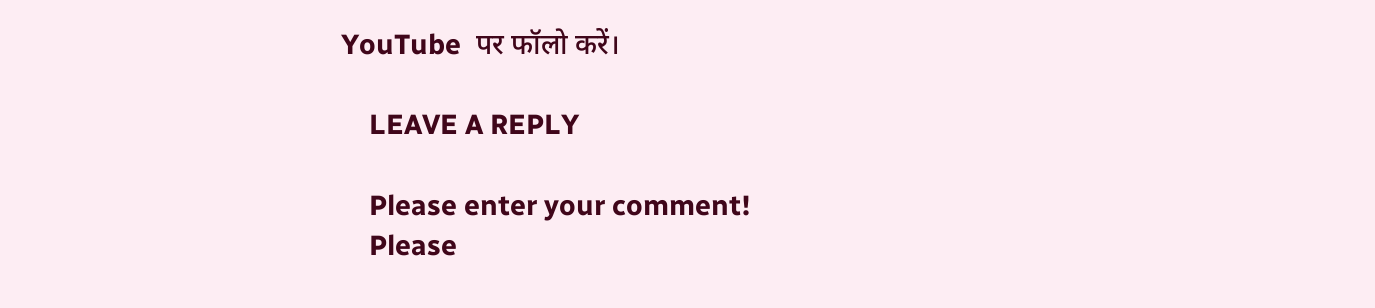YouTube  पर फॉलो करें।

    LEAVE A REPLY

    Please enter your comment!
    Please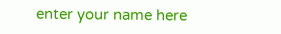enter your name here